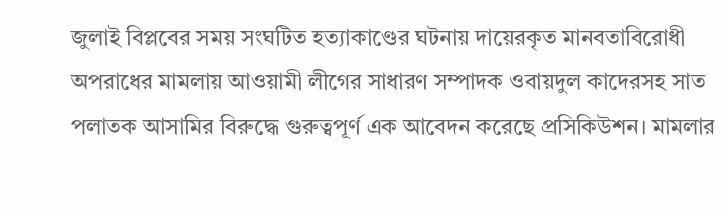জুলাই বিপ্লবের সময় সংঘটিত হত্যাকাণ্ডের ঘটনায় দায়েরকৃত মানবতাবিরোধী অপরাধের মামলায় আওয়ামী লীগের সাধারণ সম্পাদক ওবায়দুল কাদেরসহ সাত পলাতক আসামির বিরুদ্ধে গুরুত্বপূর্ণ এক আবেদন করেছে প্রসিকিউশন। মামলার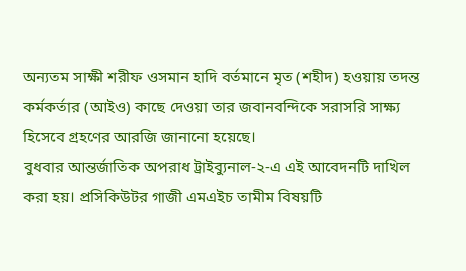অন্যতম সাক্ষী শরীফ ওসমান হাদি বর্তমানে মৃত (শহীদ) হওয়ায় তদন্ত কর্মকর্তার (আইও) কাছে দেওয়া তার জবানবন্দিকে সরাসরি সাক্ষ্য হিসেবে গ্রহণের আরজি জানানো হয়েছে।
বুধবার আন্তর্জাতিক অপরাধ ট্রাইব্যুনাল-২-এ এই আবেদনটি দাখিল করা হয়। প্রসিকিউটর গাজী এমএইচ তামীম বিষয়টি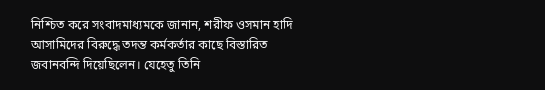নিশ্চিত করে সংবাদমাধ্যমকে জানান, শরীফ ওসমান হাদি আসামিদের বিরুদ্ধে তদন্ত কর্মকর্তার কাছে বিস্তারিত জবানবন্দি দিয়েছিলেন। যেহেতু তিনি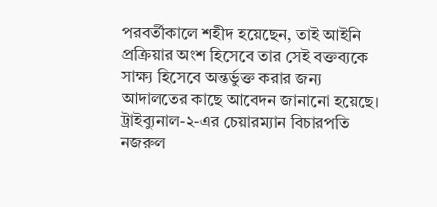পরবর্তীকালে শহীদ হয়েছেন, তাই আইনি প্রক্রিয়ার অংশ হিসেবে তার সেই বক্তব্যকে সাক্ষ্য হিসেবে অন্তর্ভুক্ত করার জন্য আদালতের কাছে আবেদন জানানো হয়েছে।
ট্রাইব্যুনাল-২-এর চেয়ারম্যান বিচারপতি নজরুল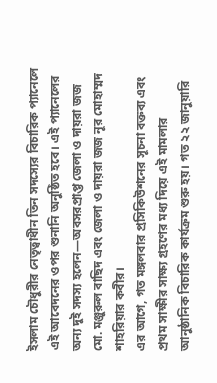ইসলাম চৌধুরীর নেতৃত্বাধীন তিন সদস্যের বিচারিক প্যানেলে এই আবেদনের ওপর শুনানি অনুষ্ঠিত হবে। এই প্যানেলের অন্য দুই সদস্য হলেন—অবসরপ্রাপ্ত জেলা ও দায়রা জজ মো. মঞ্জুরুল বাছিদ এবং জেলা ও দায়রা জজ নূর মোহাম্মদ শাহরিয়ার কবীর।
এর আগে, গত মঙ্গলবার প্রসিকিউশনের সূচনা বক্তব্য এবং প্রথম সাক্ষীর সাক্ষ্য গ্রহণের মধ্য দিয়ে এই মামলার আনুষ্ঠানিক বিচারিক কার্যক্রম শুরু হয়। গত ২২ জানুয়ারি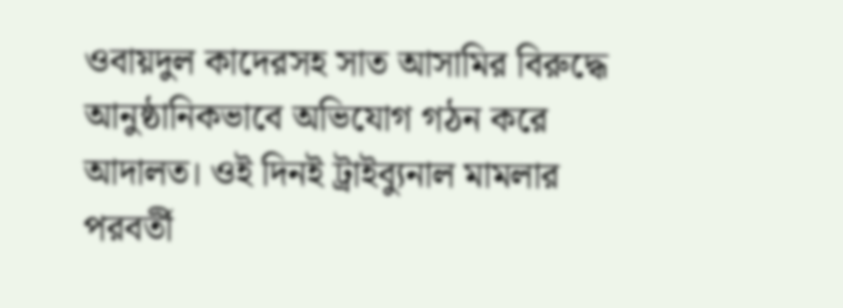ওবায়দুল কাদেরসহ সাত আসামির বিরুদ্ধে আনুষ্ঠানিকভাবে অভিযোগ গঠন করে আদালত। ওই দিনই ট্রাইব্যুনাল মামলার পরবর্তী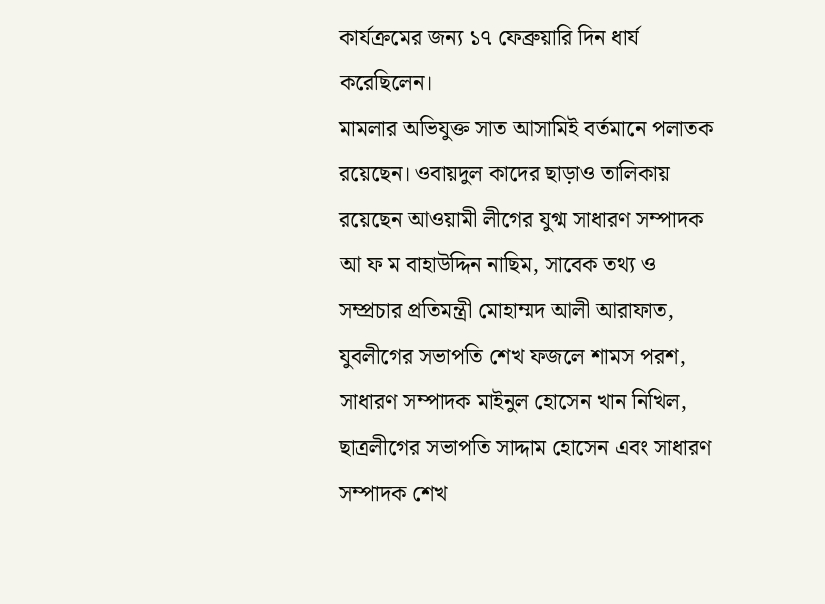কার্যক্রমের জন্য ১৭ ফেব্রুয়ারি দিন ধার্য করেছিলেন।
মামলার অভিযুক্ত সাত আসামিই বর্তমানে পলাতক রয়েছেন। ওবায়দুল কাদের ছাড়াও তালিকায় রয়েছেন আওয়ামী লীগের যুগ্ম সাধারণ সম্পাদক আ ফ ম বাহাউদ্দিন নাছিম, সাবেক তথ্য ও সম্প্রচার প্রতিমন্ত্রী মোহাম্মদ আলী আরাফাত, যুবলীগের সভাপতি শেখ ফজলে শামস পরশ, সাধারণ সম্পাদক মাইনুল হোসেন খান নিখিল, ছাত্রলীগের সভাপতি সাদ্দাম হোসেন এবং সাধারণ সম্পাদক শেখ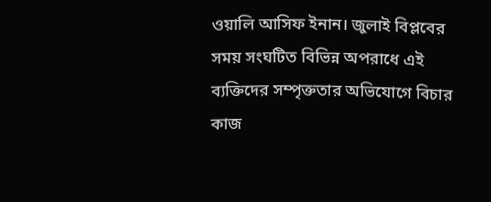ওয়ালি আসিফ ইনান। জুলাই বিপ্লবের সময় সংঘটিত বিভিন্ন অপরাধে এই ব্যক্তিদের সম্পৃক্ততার অভিযোগে বিচার কাজ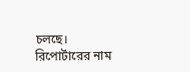চলছে।
রিপোর্টারের নাম